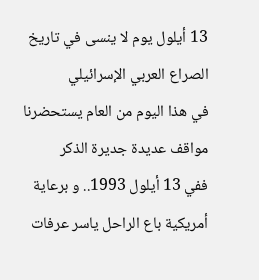13 أيلول يوم لا ينسى في تاريخ الصراع العربي الإسرائيلي
في هذا اليوم من العام يستحضرنا مواقف عديدة جديرة الذكر
ففي 13 أيلول 1993.. و برعاية أمريكية باع الراحل ياسر عرفات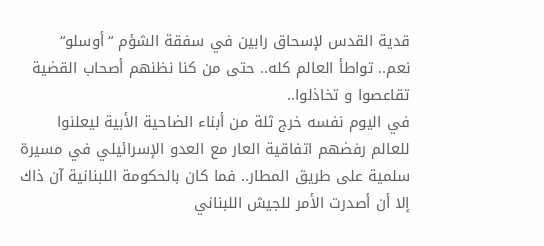قدية القدس لإسحاق رابين في سفقة الشؤم “أوسلو“
نعم.. تواطأ العالم كله.. حتى من كنا نظنهم أصحاب القضية تقاعصوا و تخاذلوا..
في اليوم نفسه خرج ثلة من أبناء الضاحية الأبية ليعلنوا للعالم رفضهم اتفاقية العار مع العدو الإسرائيلي في مسيرة سلمية على طريق المطار.. فما كان بالحكومة اللبنانية آن ذاك إلا أن أصدرت الأمر للجيش اللبناني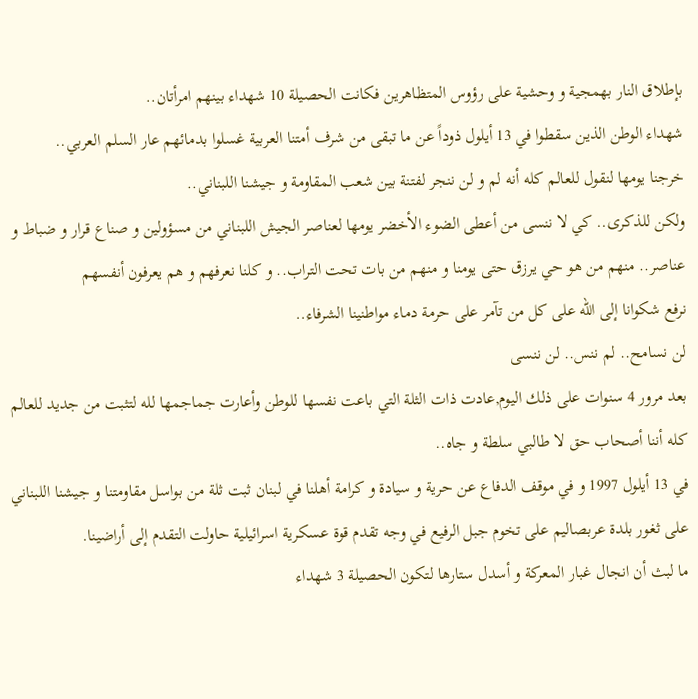بإطلاق النار بهمجية و وحشية على رؤوس المتظاهرين فكانت الحصيلة 10 شهداء بينهم امرأتان..
شهداء الوطن الذين سقطوا في 13 أيلول ذوداً عن ما تبقى من شرف أمتنا العربية غسلوا بدمائهم عار السلم العربي..
خرجنا يومها لنقول للعالم كله أنه لم و لن ننجر لفتنة بين شعب المقاومة و جيشنا اللبناني..
ولكن للذكرى.. كي لا ننسى من أعطى الضوء الأخضر يومها لعناصر الجيش اللبناني من مسؤولين و صناع قرار و ضباط و عناصر.. منهم من هو حي يرزق حتى يومنا و منهم من بات تحت التراب.. و كلنا نعرفهم و هم يعرفون أنفسهم
نرفع شكوانا إلى الله على كل من تآمر على حرمة دماء مواطنينا الشرفاء..
لن نسامح.. لم ننس.. لن ننسى
بعد مرور 4 سنوات على ذلك اليوم,عادت ذات الثلة التي باعت نفسها للوطن وأعارت جماجمها لله لتثبت من جديد للعالم كله أننا أصحاب حق لا طالبي سلطة و جاه..
في 13 أيلول 1997 و في موقف الدفاع عن حرية و سيادة و كرامة أهلنا في لبنان ثبت ثلة من بواسل مقاومتنا و جيشنا اللبناني على ثغور بلدة عربصاليم على تخوم جبل الرفيع في وجه تقدم قوة عسكرية اسرائيلية حاولت التقدم إلى أراضينا.
ما لبث أن انجال غبار المعركة و أسدل ستارها لتكون الحصيلة 3 شهداء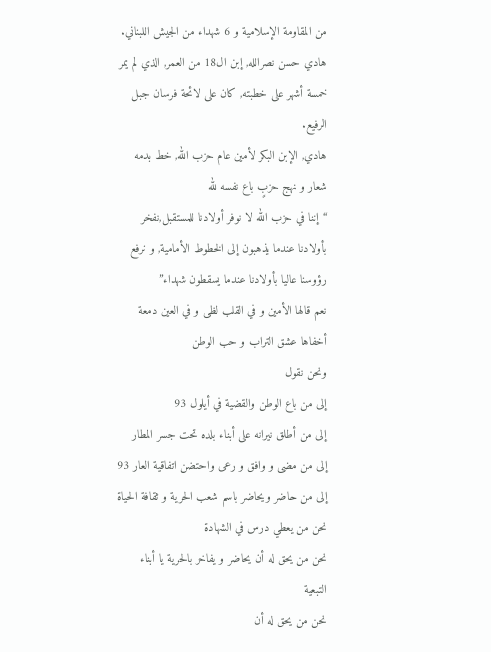من المقاومة الإسلامية و 6 شهداء من الجيش اللبناني.
هادي حسن نصرالله, إبن ال18 من العمر, الذي لم يمر خمسة أشهر على خطبته, كان على لائحة فرسان جبل الرفيع.
هادي, الإبن البكر لأمين عام حزب الله, خط بدمه شعار و نهج حزبٍ باع نفسه لله
“إننا في حزب الله لا نوفر أولادنا للمستقبل,نفخر بأولادنا عندما يذهبون إلى الخطوط الأمامية, و نرفع رؤوسنا عاليا بأولادنا عندما يسقطون شهداء”
نعم قالها الأمين و في القلب لظى و في العين دمعة أخفاها عشق التراب و حب الوطن
ونحن نقول
إلى من باع الوطن والقضية في أيلول 93
إلى من أطلق نيرانه على أبناء بلده تحت جسر المطار
إلى من مضى و وافق و رعى واحتضن اتفاقية العار 93
إلى من حاضر ويحاضر باسم شعب الحرية و ثقافة الحياة
نحن من يعطي درس في الشهادة
نحن من يحق له أن يحاضر و يفاخر بالحرية يا أبناء التبعية
نحن من يحق له أن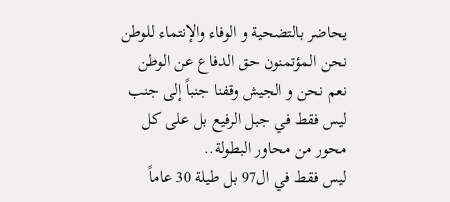يحاضر بالتضحية و الوفاء والإنتماء للوطن
نحن المؤتمنون حق الدفاع عن الوطن
نعم نحن و الجيش وقفنا جنباً إلى جنب
ليس فقط في جبل الرفيع بل على كل محور من محاور البطولة..
ليس فقط في ال97 بل طيلة 30 عاماً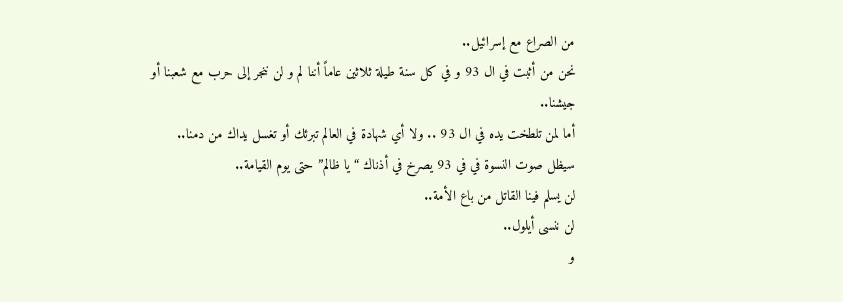من الصراع مع إسرائيل..
نحن من أثبت في ال 93 و في كل سنة طيلة ثلاثين عاماً أننا لم و لن ننجر إلى حرب مع شعبنا أو جيشنا..
أما لمن تلطخت يده في ال 93 .. ولا أي شهادة في العالم تبرئك أو تغسل يداك من دمنا..
سيظل صوت النسوة في في 93 يصرخ في أذناك “يا ظالم” حتى يوم القيامة..
لن يسلم فينا القاتل من باع الأمة..
لن ننسى أيلول..
و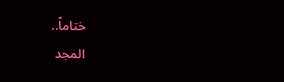ختاماً..
المجد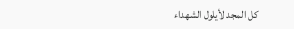كل المجد لأيلول الشهداء